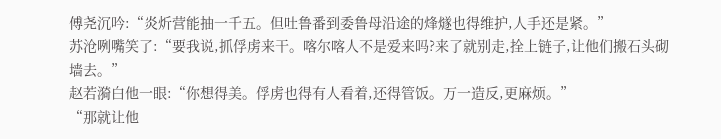傅尧沉吟:“炎炘营能抽一千五。但吐鲁番到委鲁母沿途的烽燧也得维护,人手还是紧。”
苏沧咧嘴笑了:“要我说,抓俘虏来干。喀尔喀人不是爱来吗?来了就别走,拴上链子,让他们搬石头砌墙去。”
赵若漪白他一眼:“你想得美。俘虏也得有人看着,还得管饭。万一造反,更麻烦。”
“那就让他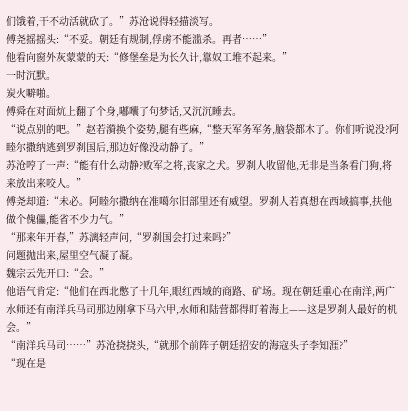们饿着,干不动活就砍了。”苏沧说得轻描淡写。
傅尧摇摇头:“不妥。朝廷有规制,俘虏不能滥杀。再者……”
他看向窗外灰蒙蒙的天:“修堡垒是为长久计,靠奴工堆不起来。”
一时沉默。
炭火噼啪。
傅舜在对面炕上翻了个身,嘟囔了句梦话,又沉沉睡去。
“说点别的吧。”赵若漪换个姿势,腿有些麻,“整天军务军务,脑袋都木了。你们听说没?阿睦尔撒纳逃到罗刹国后,那边好像没动静了。”
苏沧哼了一声:“能有什么动静?败军之将,丧家之犬。罗刹人收留他,无非是当条看门狗,将来放出来咬人。”
傅尧却道:“未必。阿睦尔撒纳在准噶尔旧部里还有威望。罗刹人若真想在西域搞事,扶他做个傀儡,能省不少力气。”
“那来年开春,”苏漓轻声问,“罗刹国会打过来吗?”
问题抛出来,屋里空气凝了凝。
魏宗云先开口:“会。”
他语气肯定:“他们在西北憋了十几年,眼红西域的商路、矿场。现在朝廷重心在南洋,两广水师还有南洋兵马司那边刚拿下马六甲,水师和陆营都得盯着海上——这是罗刹人最好的机会。”
“南洋兵马司……”苏沧挠挠头,“就那个前阵子朝廷招安的海寇头子李知涯?”
“现在是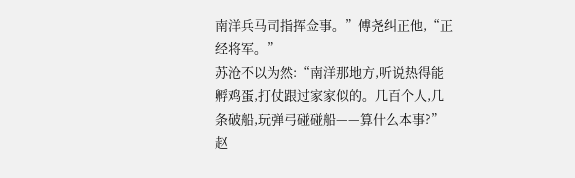南洋兵马司指挥佥事。”傅尧纠正他,“正经将军。”
苏沧不以为然:“南洋那地方,听说热得能孵鸡蛋,打仗跟过家家似的。几百个人,几条破船,玩弹弓碰碰船——算什么本事?”
赵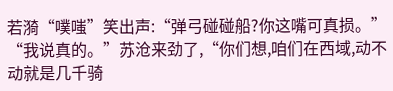若漪“噗嗤”笑出声:“弹弓碰碰船?你这嘴可真损。”
“我说真的。”苏沧来劲了,“你们想,咱们在西域,动不动就是几千骑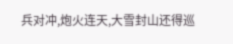兵对冲,炮火连天,大雪封山还得巡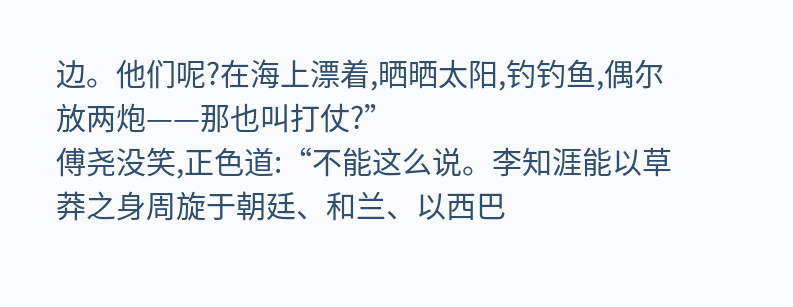边。他们呢?在海上漂着,晒晒太阳,钓钓鱼,偶尔放两炮——那也叫打仗?”
傅尧没笑,正色道:“不能这么说。李知涯能以草莽之身周旋于朝廷、和兰、以西巴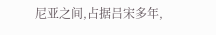尼亚之间,占据吕宋多年,